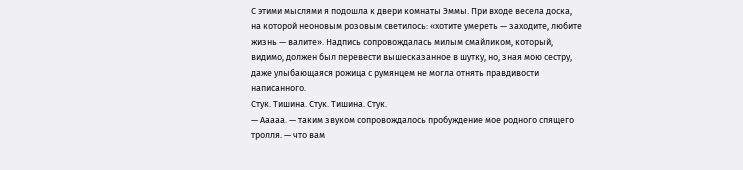С этими мыслями я подошла к двери комнаты Эммы. При входе весела доска, на которой неоновым розовым светилось: «хотите умереть — заходите, любите жизнь — валите». Надпись сопровождалась милым смайликом, который, видимо, должен был перевести вышесказанное в шутку, но, зная мою сестру, даже улыбающаяся рожица с румянцем не могла отнять правдивости написанного.
Стук. Тишина. Стук. Тишина. Стук.
— Ааааа. — таким звуком сопровождалось пробуждение мое родного спящего тролля. — что вам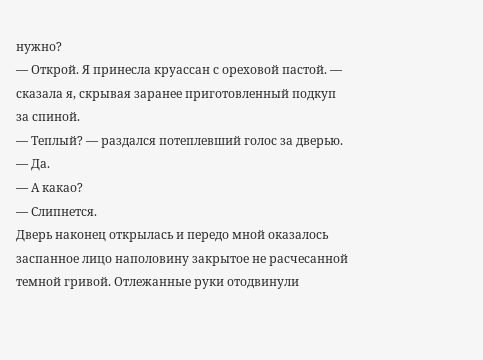нужно?
— Открой. Я принесла круассан с ореховой пастой. — сказала я, скрывая заранее приготовленный подкуп за спиной.
— Теплый? — раздался потеплевший голос за дверью.
— Да.
— А какао?
— Слипнется.
Дверь наконец открылась и передо мной оказалось заспанное лицо наполовину закрытое не расчесанной темной гривой. Отлежанные руки отодвинули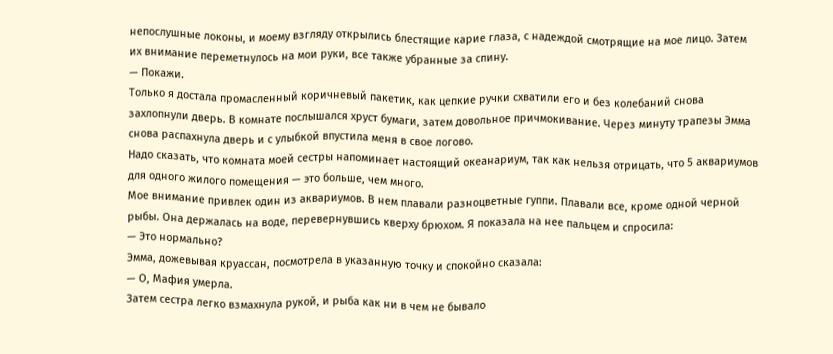непослушные локоны, и моему взгляду открылись блестящие карие глаза, с надеждой смотрящие на мое лицо. Затем их внимание переметнулось на мои руки, все также убранные за спину.
— Покажи.
Только я достала промасленный коричневый пакетик, как цепкие ручки схватили его и без колебаний снова захлопнули дверь. В комнате послышался хруст бумаги, затем довольное причмокивание. Через минуту трапезы Эмма снова распахнула дверь и с улыбкой впустила меня в свое логово.
Надо сказать, что комната моей сестры напоминает настоящий океанариум, так как нельзя отрицать, что 5 аквариумов для одного жилого помещения — это больше, чем много.
Мое внимание привлек один из аквариумов. В нем плавали разноцветные гуппи. Плавали все, кроме одной черной рыбы. Она держалась на воде, перевернувшись кверху брюхом. Я показала на нее пальцем и спросила:
— Это нормально?
Эмма, дожевывая круассан, посмотрела в указанную точку и спокойно сказала:
— О, Мафия умерла.
Затем сестра легко взмахнула рукой, и рыба как ни в чем не бывало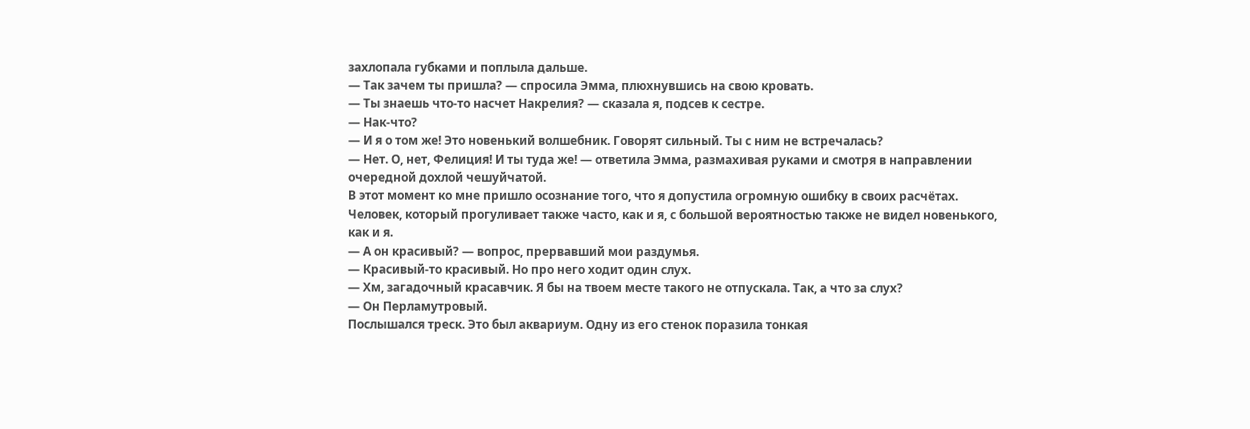захлопала губками и поплыла дальше.
— Так зачем ты пришла? — спросила Эмма, плюхнувшись на свою кровать.
— Ты знаешь что-то насчет Накрелия? — сказала я, подсев к сестре.
— Нак-что?
— И я о том же! Это новенький волшебник. Говорят сильный. Ты с ним не встречалась?
— Нет. О, нет, Фелиция! И ты туда же! — ответила Эмма, размахивая руками и смотря в направлении очередной дохлой чешуйчатой.
В этот момент ко мне пришло осознание того, что я допустила огромную ошибку в своих расчётах. Человек, который прогуливает также часто, как и я, с большой вероятностью также не видел новенького, как и я.
— А он красивый? — вопрос, прервавший мои раздумья.
— Красивый-то красивый. Но про него ходит один слух.
— Хм, загадочный красавчик. Я бы на твоем месте такого не отпускала. Так, а что за слух?
— Он Перламутровый.
Послышался треск. Это был аквариум. Одну из его стенок поразила тонкая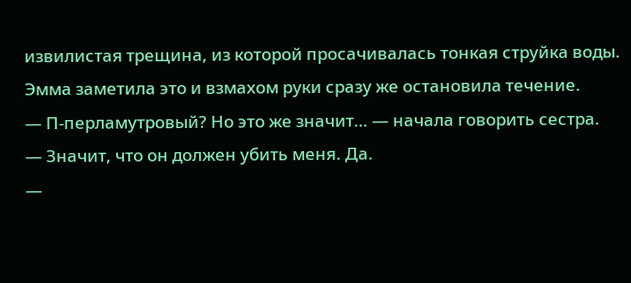извилистая трещина, из которой просачивалась тонкая струйка воды. Эмма заметила это и взмахом руки сразу же остановила течение.
— П-перламутровый? Но это же значит… — начала говорить сестра.
— Значит, что он должен убить меня. Да.
—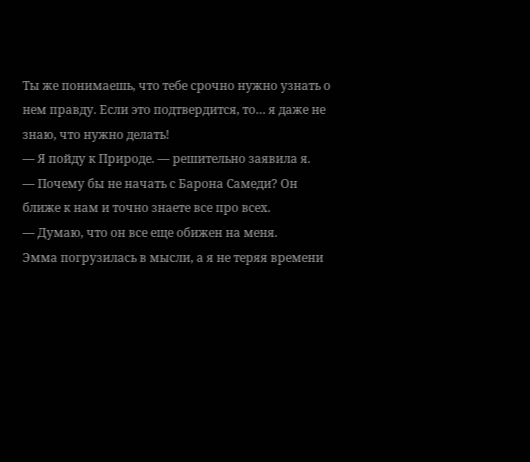Ты же понимаешь, что тебе срочно нужно узнать о нем правду. Если это подтвердится, то… я даже не знаю, что нужно делать!
— Я пойду к Природе. — решительно заявила я.
— Почему бы не начать с Барона Самеди? Он ближе к нам и точно знаете все про всех.
— Думаю, что он все еще обижен на меня.
Эмма погрузилась в мысли, а я не теряя времени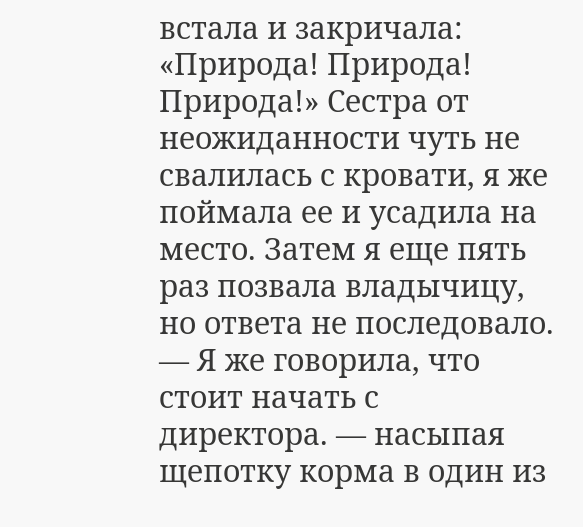встала и закричала: «Природа! Природа! Природа!» Сестра от неожиданности чуть не свалилась с кровати, я же поймала ее и усадила на место. Затем я еще пять раз позвала владычицу, но ответа не последовало.
— Я же говорила, что стоит начать с директора. — насыпая щепотку корма в один из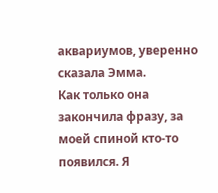аквариумов, уверенно сказала Эмма.
Как только она закончила фразу, за моей спиной кто-то появился. Я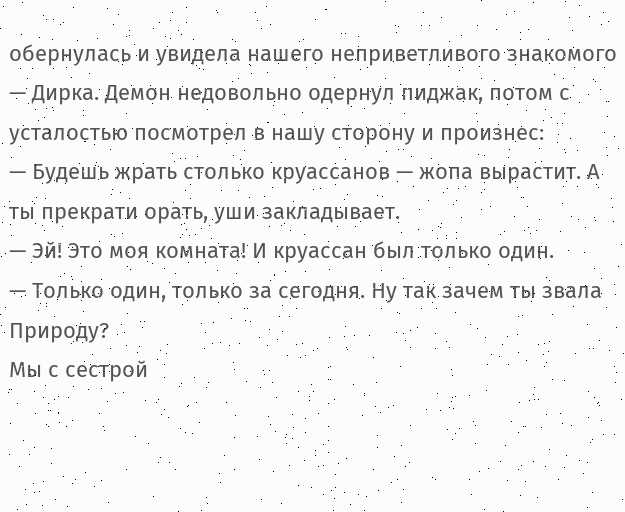обернулась и увидела нашего неприветливого знакомого — Дирка. Демон недовольно одернул пиджак, потом с усталостью посмотрел в нашу сторону и произнес:
— Будешь жрать столько круассанов — жопа вырастит. А ты прекрати орать, уши закладывает.
— Эй! Это моя комната! И круассан был только один.
— Только один, только за сегодня. Ну так зачем ты звала Природу?
Мы с сестрой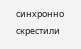синхронно скрестили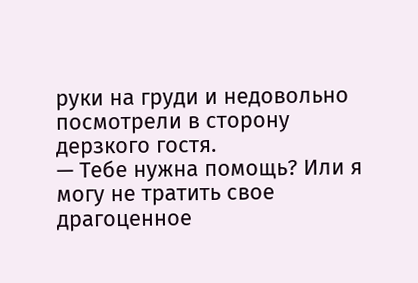руки на груди и недовольно посмотрели в сторону дерзкого гостя.
— Тебе нужна помощь? Или я могу не тратить свое драгоценное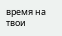время на твои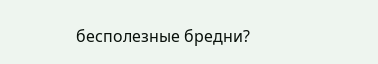бесполезные бредни?